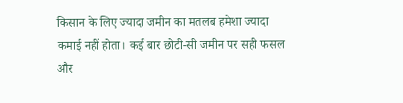किसान के लिए ज्यादा जमीन का मतलब हमेशा ज्यादा कमाई नहीं होता। कई बार छोटी-सी जमीन पर सही फसल और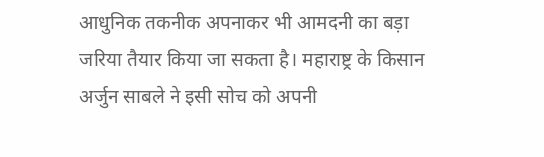आधुनिक तकनीक अपनाकर भी आमदनी का बड़ा जरिया तैयार किया जा सकता है। महाराष्ट्र के किसान अर्जुन साबले ने इसी सोच को अपनी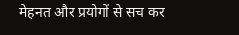मेहनत और प्रयोगों से सच कर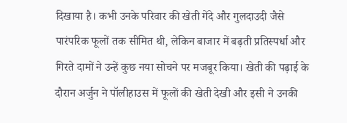दिखाया है। कभी उनके परिवार की खेती गेंदे और गुलदाउदी जैसे पारंपरिक फूलों तक सीमित थी, लेकिन बाजार में बढ़ती प्रतिस्पर्धा और गिरते दामों ने उन्हें कुछ नया सोचने पर मजबूर किया। खेती की पढ़ाई के दौरान अर्जुन ने पॉलीहाउस में फूलों की खेती देखी और इसी ने उनकी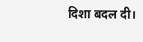दिशा बदल दी।